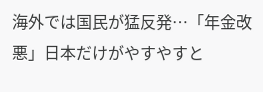海外では国民が猛反発…「年金改悪」日本だけがやすやすと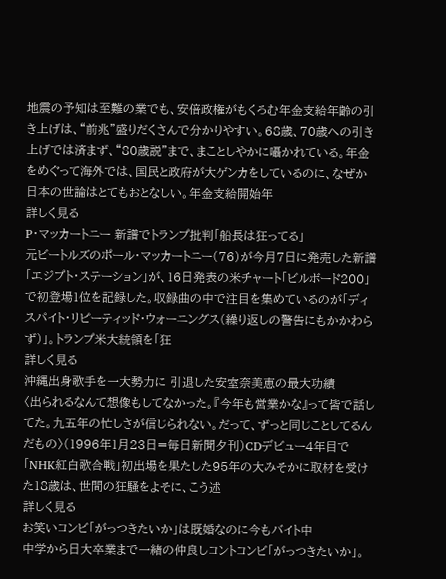地震の予知は至難の業でも、安倍政権がもくろむ年金支給年齢の引き上げは、“前兆”盛りだくさんで分かりやすい。68歳、70歳への引き上げでは済まず、“80歳説”まで、まことしやかに囁かれている。年金をめぐって海外では、国民と政府が大ゲンカをしているのに、なぜか日本の世論はとてもおとなしい。年金支給開始年
詳しく見る
P・マッカートニー 新譜でトランプ批判「船長は狂ってる」
元ビートルズのポール・マッカートニー(76)が今月7日に発売した新譜「エジプト・ステーション」が、16日発表の米チャート「ビルボード200」で初登場1位を記録した。収録曲の中で注目を集めているのが「ディスパイト・リピーティッド・ウォーニングス(繰り返しの警告にもかかわらず)」。トランプ米大統領を「狂
詳しく見る
沖縄出身歌手を一大勢力に 引退した安室奈美恵の最大功績
〈出られるなんて想像もしてなかった。『今年も営業かな』って皆で話してた。九五年の忙しさが信じられない。だって、ずっと同じことしてるんだもの〉(1996年1月23日=毎日新聞夕刊)CDデビュー4年目で「NHK紅白歌合戦」初出場を果たした95年の大みそかに取材を受けた18歳は、世間の狂騒をよそに、こう述
詳しく見る
お笑いコンビ「がっつきたいか」は既婚なのに今もバイト中
中学から日大卒業まで一緒の仲良しコントコンビ「がっつきたいか」。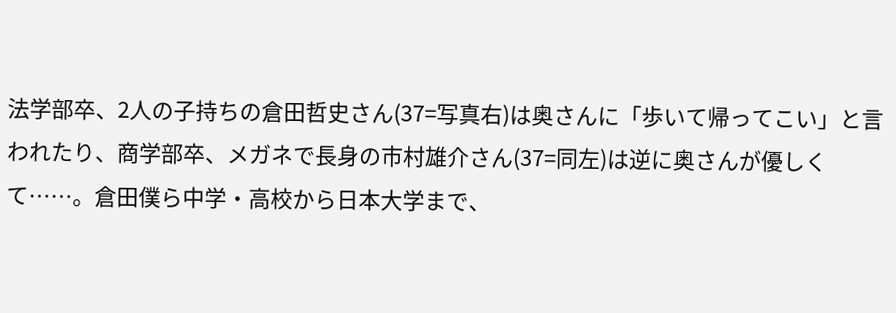法学部卒、2人の子持ちの倉田哲史さん(37=写真右)は奥さんに「歩いて帰ってこい」と言われたり、商学部卒、メガネで長身の市村雄介さん(37=同左)は逆に奥さんが優しくて……。倉田僕ら中学・高校から日本大学まで、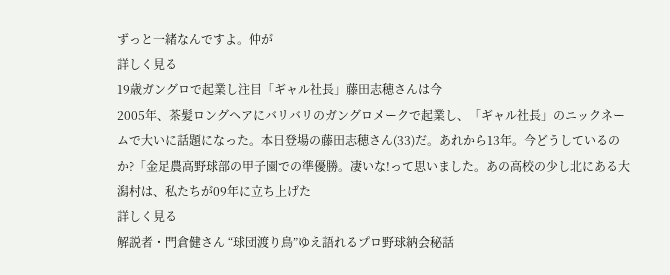ずっと一緒なんですよ。仲が
詳しく見る
19歳ガングロで起業し注目「ギャル社長」藤田志穂さんは今
2005年、茶髪ロングヘアにバリバリのガングロメークで起業し、「ギャル社長」のニックネームで大いに話題になった。本日登場の藤田志穂さん(33)だ。あれから13年。今どうしているのか?「金足農高野球部の甲子園での準優勝。凄いな!って思いました。あの高校の少し北にある大潟村は、私たちが09年に立ち上げた
詳しく見る
解説者・門倉健さん “球団渡り鳥”ゆえ語れるプロ野球納会秘話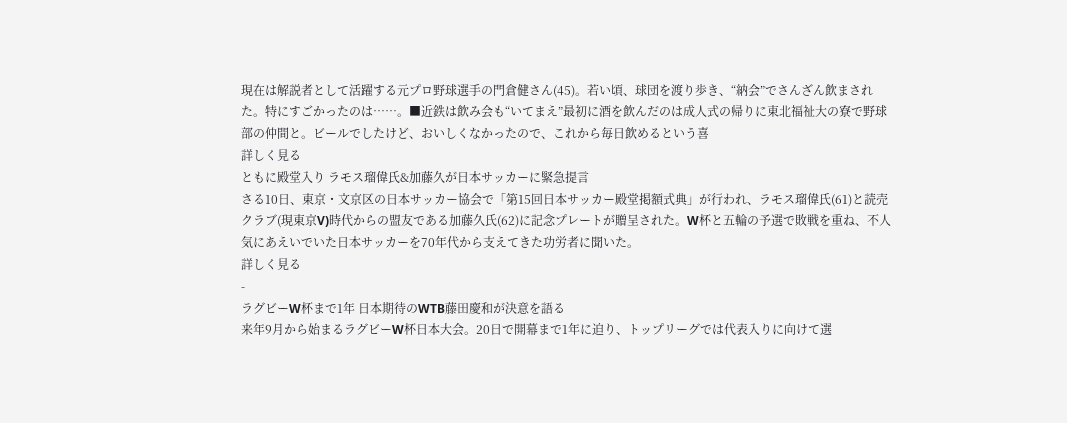現在は解説者として活躍する元プロ野球選手の門倉健さん(45)。若い頃、球団を渡り歩き、“納会”でさんざん飲まされた。特にすごかったのは……。■近鉄は飲み会も“いてまえ”最初に酒を飲んだのは成人式の帰りに東北福祉大の寮で野球部の仲間と。ビールでしたけど、おいしくなかったので、これから毎日飲めるという喜
詳しく見る
ともに殿堂入り ラモス瑠偉氏&加藤久が日本サッカーに緊急提言
さる10日、東京・文京区の日本サッカー協会で「第15回日本サッカー殿堂掲額式典」が行われ、ラモス瑠偉氏(61)と読売クラブ(現東京V)時代からの盟友である加藤久氏(62)に記念プレートが贈呈された。W杯と五輪の予選で敗戦を重ね、不人気にあえいでいた日本サッカーを70年代から支えてきた功労者に聞いた。
詳しく見る
-
ラグビーW杯まで1年 日本期待のWTB藤田慶和が決意を語る
来年9月から始まるラグビーW杯日本大会。20日で開幕まで1年に迫り、トップリーグでは代表入りに向けて選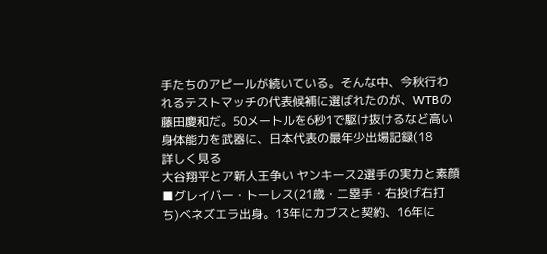手たちのアピールが続いている。そんな中、今秋行われるテストマッチの代表候補に選ばれたのが、WTBの藤田慶和だ。50メートルを6秒1で駆け抜けるなど高い身体能力を武器に、日本代表の最年少出場記録(18
詳しく見る
大谷翔平とア新人王争い ヤンキース2選手の実力と素顔
■グレイバー・トーレス(21歳・二塁手・右投げ右打ち)ベネズエラ出身。13年にカブスと契約、16年に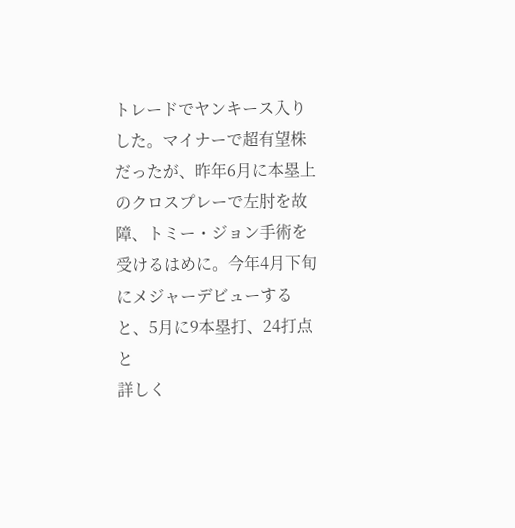トレードでヤンキース入りした。マイナーで超有望株だったが、昨年6月に本塁上のクロスプレーで左肘を故障、トミー・ジョン手術を受けるはめに。今年4月下旬にメジャーデビューすると、5月に9本塁打、24打点と
詳しく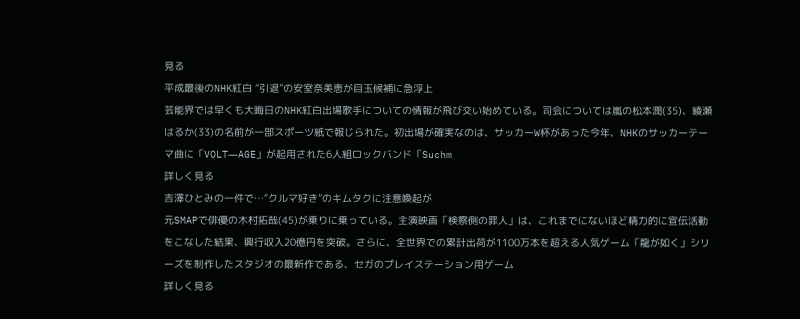見る
平成最後のNHK紅白 “引退”の安室奈美恵が目玉候補に急浮上
芸能界では早くも大晦日のNHK紅白出場歌手についての情報が飛び交い始めている。司会については嵐の松本潤(35)、綾瀬はるか(33)の名前が一部スポーツ紙で報じられた。初出場が確実なのは、サッカーW杯があった今年、NHKのサッカーテーマ曲に「VOLT―AGE」が起用された6人組ロックバンド「Suchm
詳しく見る
吉澤ひとみの一件で…“クルマ好き”のキムタクに注意喚起が
元SMAPで俳優の木村拓哉(45)が乗りに乗っている。主演映画「検察側の罪人」は、これまでにないほど精力的に宣伝活動をこなした結果、興行収入20億円を突破。さらに、全世界での累計出荷が1100万本を超える人気ゲーム「龍が如く」シリーズを制作したスタジオの最新作である、セガのプレイステーション用ゲーム
詳しく見る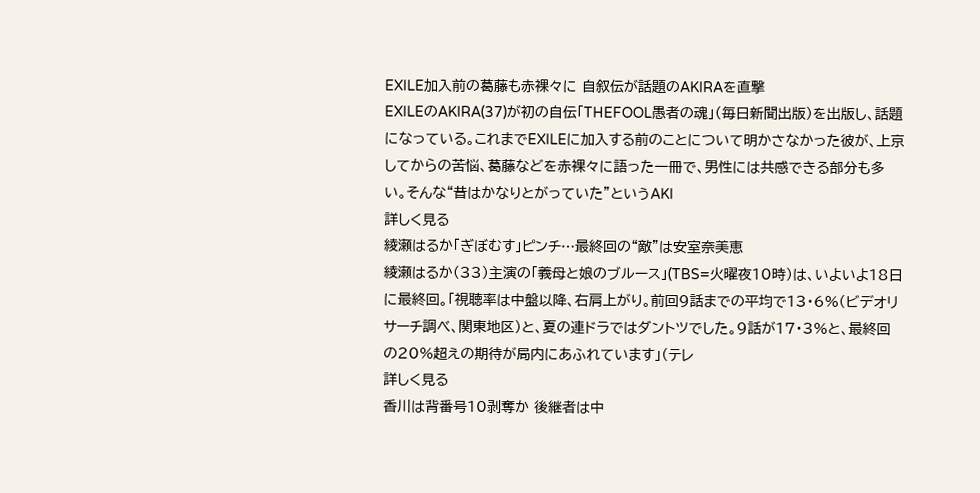EXILE加入前の葛藤も赤裸々に 自叙伝が話題のAKIRAを直撃
EXILEのAKIRA(37)が初の自伝「THEFOOL愚者の魂」(毎日新聞出版)を出版し、話題になっている。これまでEXILEに加入する前のことについて明かさなかった彼が、上京してからの苦悩、葛藤などを赤裸々に語った一冊で、男性には共感できる部分も多い。そんな“昔はかなりとがっていた”というAKI
詳しく見る
綾瀬はるか「ぎぼむす」ピンチ…最終回の“敵”は安室奈美恵
綾瀬はるか(33)主演の「義母と娘のブルース」(TBS=火曜夜10時)は、いよいよ18日に最終回。「視聴率は中盤以降、右肩上がり。前回9話までの平均で13・6%(ビデオリサーチ調べ、関東地区)と、夏の連ドラではダントツでした。9話が17・3%と、最終回の20%超えの期待が局内にあふれています」(テレ
詳しく見る
香川は背番号10剥奪か 後継者は中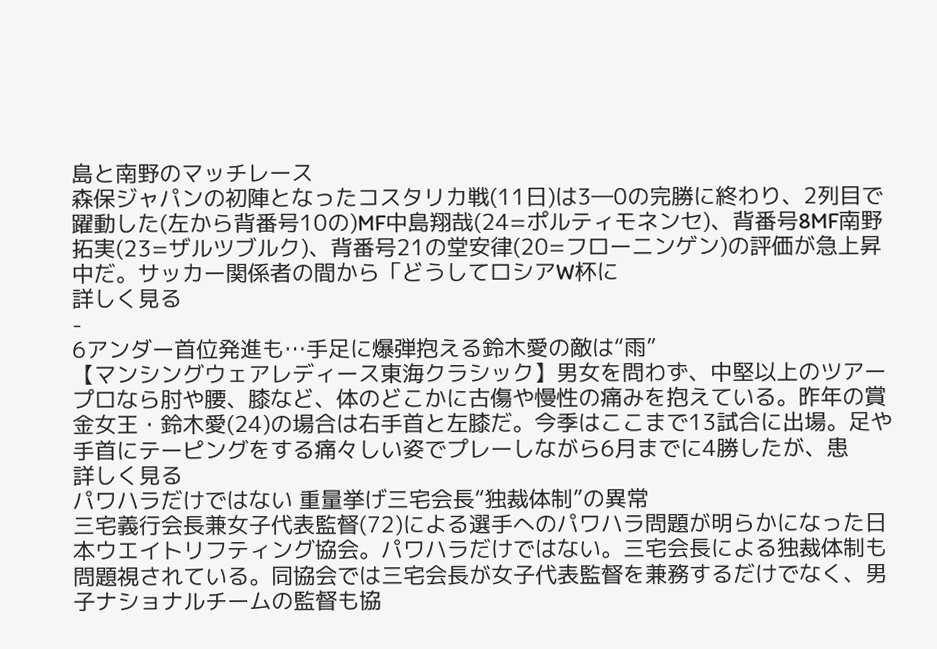島と南野のマッチレース
森保ジャパンの初陣となったコスタリカ戦(11日)は3―0の完勝に終わり、2列目で躍動した(左から背番号10の)MF中島翔哉(24=ポルティモネンセ)、背番号8MF南野拓実(23=ザルツブルク)、背番号21の堂安律(20=フローニンゲン)の評価が急上昇中だ。サッカー関係者の間から「どうしてロシアW杯に
詳しく見る
-
6アンダー首位発進も…手足に爆弾抱える鈴木愛の敵は“雨”
【マンシングウェアレディース東海クラシック】男女を問わず、中堅以上のツアープロなら肘や腰、膝など、体のどこかに古傷や慢性の痛みを抱えている。昨年の賞金女王・鈴木愛(24)の場合は右手首と左膝だ。今季はここまで13試合に出場。足や手首にテーピングをする痛々しい姿でプレーしながら6月までに4勝したが、患
詳しく見る
パワハラだけではない 重量挙げ三宅会長“独裁体制”の異常
三宅義行会長兼女子代表監督(72)による選手へのパワハラ問題が明らかになった日本ウエイトリフティング協会。パワハラだけではない。三宅会長による独裁体制も問題視されている。同協会では三宅会長が女子代表監督を兼務するだけでなく、男子ナショナルチームの監督も協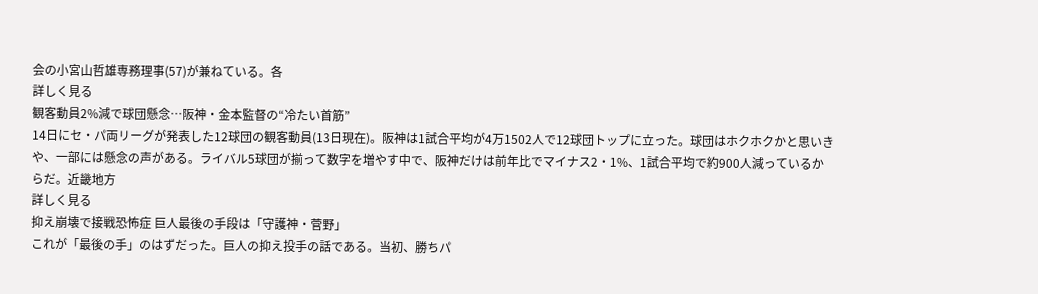会の小宮山哲雄専務理事(57)が兼ねている。各
詳しく見る
観客動員2%減で球団懸念…阪神・金本監督の“冷たい首筋”
14日にセ・パ両リーグが発表した12球団の観客動員(13日現在)。阪神は1試合平均が4万1502人で12球団トップに立った。球団はホクホクかと思いきや、一部には懸念の声がある。ライバル5球団が揃って数字を増やす中で、阪神だけは前年比でマイナス2・1%、1試合平均で約900人減っているからだ。近畿地方
詳しく見る
抑え崩壊で接戦恐怖症 巨人最後の手段は「守護神・菅野」
これが「最後の手」のはずだった。巨人の抑え投手の話である。当初、勝ちパ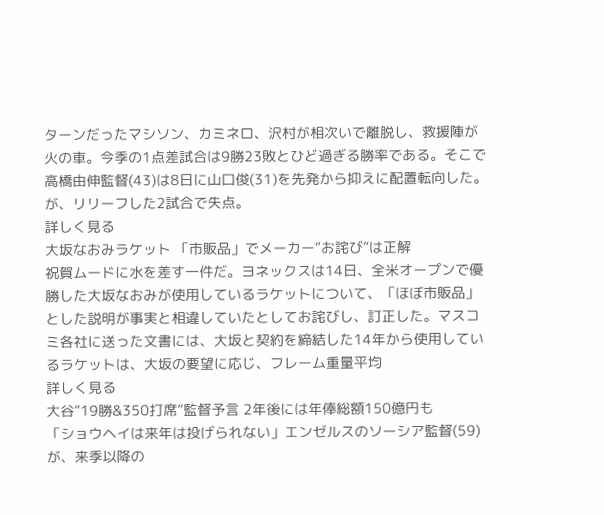ターンだったマシソン、カミネロ、沢村が相次いで離脱し、救援陣が火の車。今季の1点差試合は9勝23敗とひど過ぎる勝率である。そこで高橋由伸監督(43)は8日に山口俊(31)を先発から抑えに配置転向した。が、リリーフした2試合で失点。
詳しく見る
大坂なおみラケット 「市販品」でメーカー“お詫び”は正解
祝賀ムードに水を差す一件だ。ヨネックスは14日、全米オープンで優勝した大坂なおみが使用しているラケットについて、「ほぼ市販品」とした説明が事実と相違していたとしてお詫びし、訂正した。マスコミ各社に送った文書には、大坂と契約を締結した14年から使用しているラケットは、大坂の要望に応じ、フレーム重量平均
詳しく見る
大谷“19勝&350打席”監督予言 2年後には年俸総額150億円も
「ショウヘイは来年は投げられない」エンゼルスのソーシア監督(59)が、来季以降の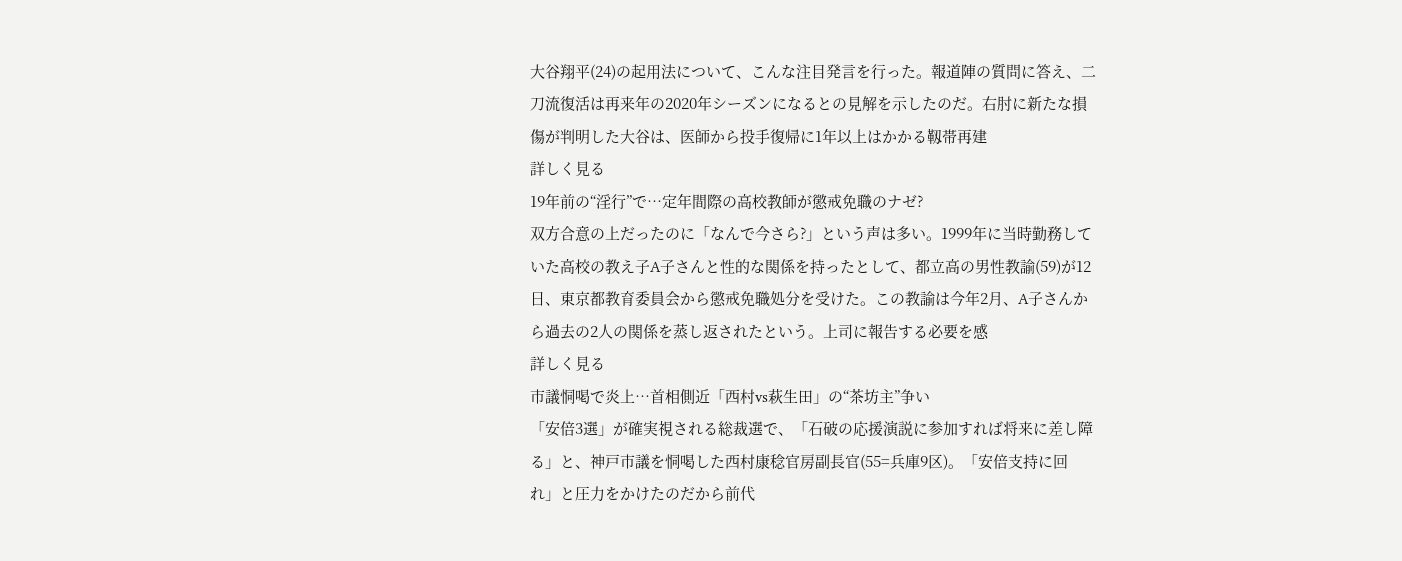大谷翔平(24)の起用法について、こんな注目発言を行った。報道陣の質問に答え、二刀流復活は再来年の2020年シーズンになるとの見解を示したのだ。右肘に新たな損傷が判明した大谷は、医師から投手復帰に1年以上はかかる靱帯再建
詳しく見る
19年前の“淫行”で…定年間際の高校教師が懲戒免職のナゼ?
双方合意の上だったのに「なんで今さら?」という声は多い。1999年に当時勤務していた高校の教え子A子さんと性的な関係を持ったとして、都立高の男性教諭(59)が12日、東京都教育委員会から懲戒免職処分を受けた。この教諭は今年2月、A子さんから過去の2人の関係を蒸し返されたという。上司に報告する必要を感
詳しく見る
市議恫喝で炎上…首相側近「西村vs萩生田」の“茶坊主”争い
「安倍3選」が確実視される総裁選で、「石破の応援演説に参加すれば将来に差し障る」と、神戸市議を恫喝した西村康稔官房副長官(55=兵庫9区)。「安倍支持に回れ」と圧力をかけたのだから前代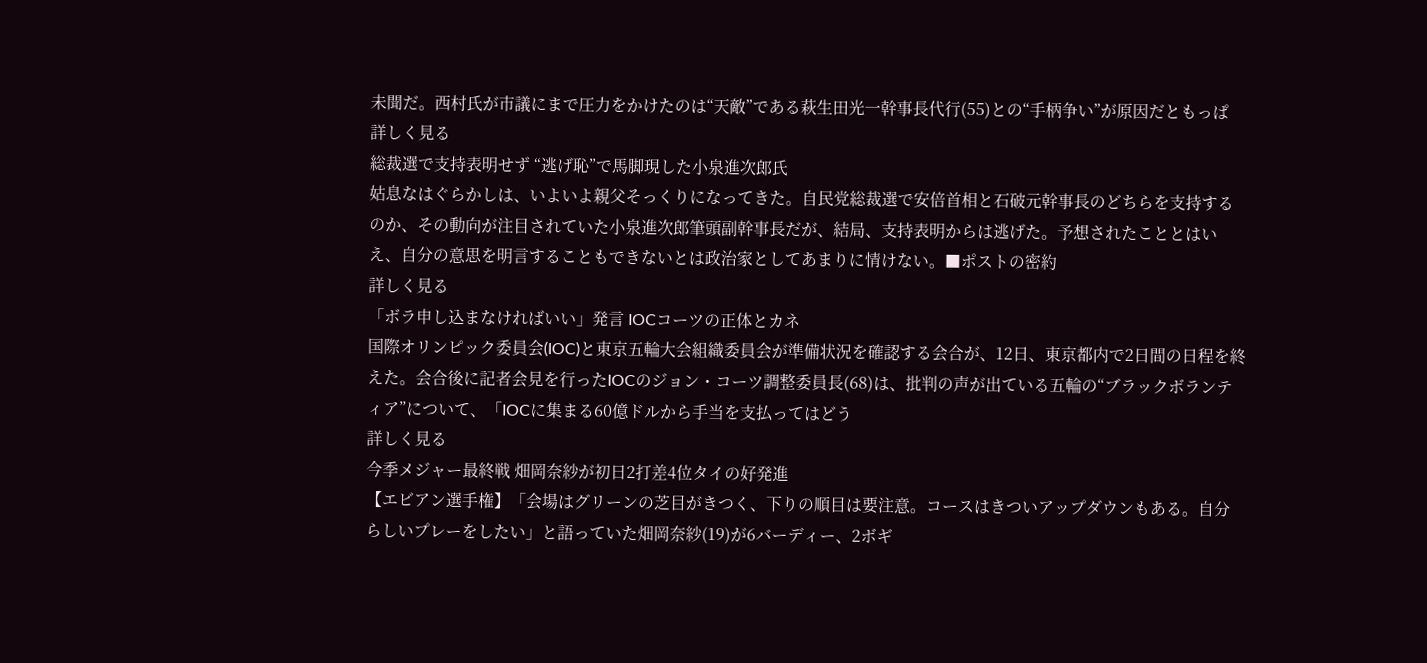未聞だ。西村氏が市議にまで圧力をかけたのは“天敵”である萩生田光一幹事長代行(55)との“手柄争い”が原因だともっぱ
詳しく見る
総裁選で支持表明せず “逃げ恥”で馬脚現した小泉進次郎氏
姑息なはぐらかしは、いよいよ親父そっくりになってきた。自民党総裁選で安倍首相と石破元幹事長のどちらを支持するのか、その動向が注目されていた小泉進次郎筆頭副幹事長だが、結局、支持表明からは逃げた。予想されたこととはいえ、自分の意思を明言することもできないとは政治家としてあまりに情けない。■ポストの密約
詳しく見る
「ボラ申し込まなければいい」発言 IOCコーツの正体とカネ
国際オリンピック委員会(IOC)と東京五輪大会組織委員会が準備状況を確認する会合が、12日、東京都内で2日間の日程を終えた。会合後に記者会見を行ったIOCのジョン・コーツ調整委員長(68)は、批判の声が出ている五輪の“ブラックボランティア”について、「IOCに集まる60億ドルから手当を支払ってはどう
詳しく見る
今季メジャー最終戦 畑岡奈紗が初日2打差4位タイの好発進
【エビアン選手権】「会場はグリーンの芝目がきつく、下りの順目は要注意。コースはきついアップダウンもある。自分らしいプレーをしたい」と語っていた畑岡奈紗(19)が6バーディー、2ボギ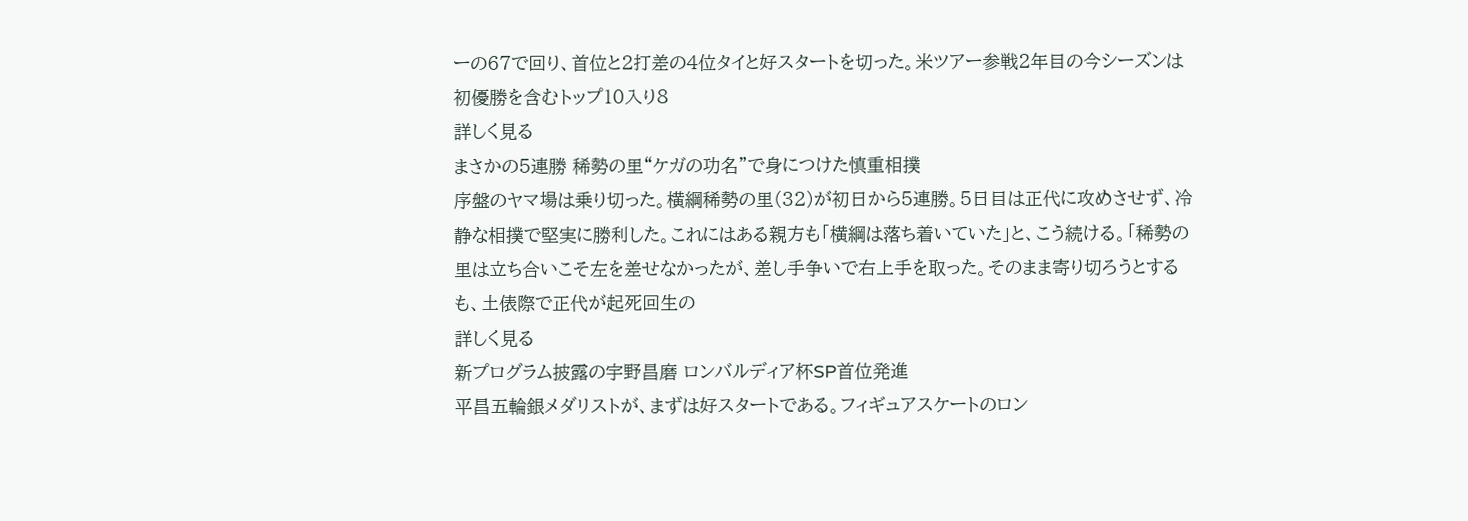ーの67で回り、首位と2打差の4位タイと好スタートを切った。米ツアー参戦2年目の今シーズンは初優勝を含むトップ10入り8
詳しく見る
まさかの5連勝 稀勢の里“ケガの功名”で身につけた慎重相撲
序盤のヤマ場は乗り切った。横綱稀勢の里(32)が初日から5連勝。5日目は正代に攻めさせず、冷静な相撲で堅実に勝利した。これにはある親方も「横綱は落ち着いていた」と、こう続ける。「稀勢の里は立ち合いこそ左を差せなかったが、差し手争いで右上手を取った。そのまま寄り切ろうとするも、土俵際で正代が起死回生の
詳しく見る
新プログラム披露の宇野昌磨 ロンバルディア杯SP首位発進
平昌五輪銀メダリストが、まずは好スタートである。フィギュアスケートのロン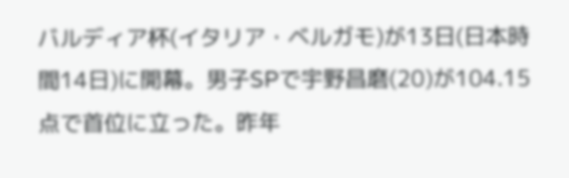バルディア杯(イタリア・ベルガモ)が13日(日本時間14日)に開幕。男子SPで宇野昌磨(20)が104.15点で首位に立った。昨年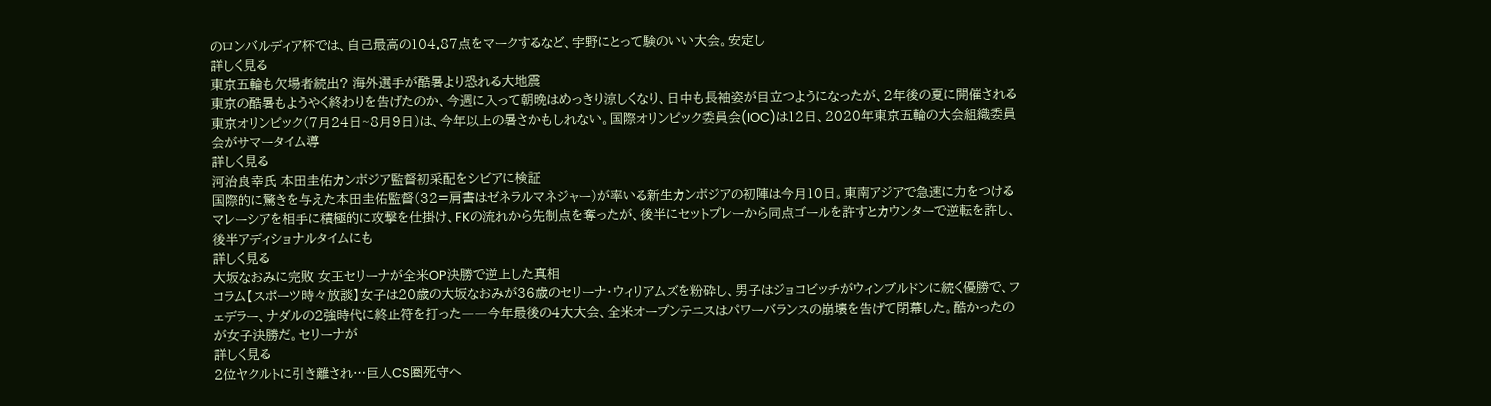のロンバルディア杯では、自己最高の104.87点をマークするなど、宇野にとって験のいい大会。安定し
詳しく見る
東京五輪も欠場者続出? 海外選手が酷暑より恐れる大地震
東京の酷暑もようやく終わりを告げたのか、今週に入って朝晩はめっきり涼しくなり、日中も長袖姿が目立つようになったが、2年後の夏に開催される東京オリンピック(7月24日~8月9日)は、今年以上の暑さかもしれない。国際オリンピック委員会(IOC)は12日、2020年東京五輪の大会組織委員会がサマータイム導
詳しく見る
河治良幸氏 本田圭佑カンボジア監督初采配をシビアに検証
国際的に驚きを与えた本田圭佑監督(32=肩書はゼネラルマネジャー)が率いる新生カンボジアの初陣は今月10日。東南アジアで急速に力をつけるマレーシアを相手に積極的に攻撃を仕掛け、FKの流れから先制点を奪ったが、後半にセットプレーから同点ゴールを許すとカウンターで逆転を許し、後半アディショナルタイムにも
詳しく見る
大坂なおみに完敗 女王セリーナが全米OP決勝で逆上した真相
コラム【スポーツ時々放談】女子は20歳の大坂なおみが36歳のセリーナ・ウィリアムズを粉砕し、男子はジョコビッチがウィンブルドンに続く優勝で、フェデラー、ナダルの2強時代に終止符を打った――今年最後の4大大会、全米オープンテニスはパワーバランスの崩壊を告げて閉幕した。酷かったのが女子決勝だ。セリーナが
詳しく見る
2位ヤクルトに引き離され…巨人CS圏死守へ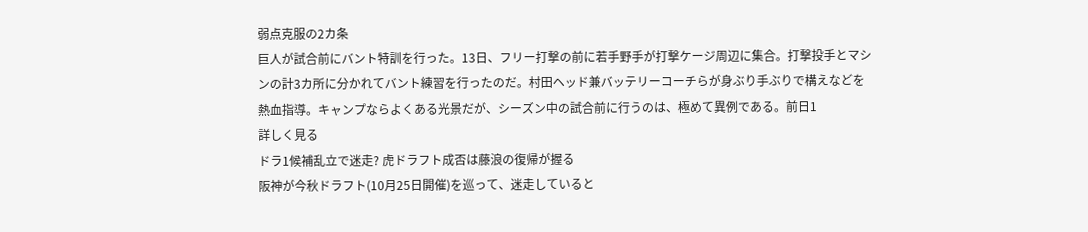弱点克服の2カ条
巨人が試合前にバント特訓を行った。13日、フリー打撃の前に若手野手が打撃ケージ周辺に集合。打撃投手とマシンの計3カ所に分かれてバント練習を行ったのだ。村田ヘッド兼バッテリーコーチらが身ぶり手ぶりで構えなどを熱血指導。キャンプならよくある光景だが、シーズン中の試合前に行うのは、極めて異例である。前日1
詳しく見る
ドラ1候補乱立で迷走? 虎ドラフト成否は藤浪の復帰が握る
阪神が今秋ドラフト(10月25日開催)を巡って、迷走していると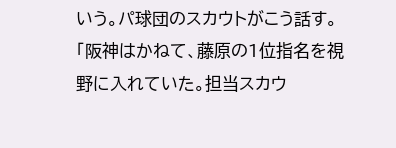いう。パ球団のスカウトがこう話す。「阪神はかねて、藤原の1位指名を視野に入れていた。担当スカウ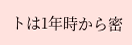トは1年時から密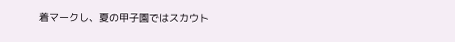着マークし、夏の甲子園ではスカウト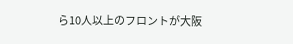ら10人以上のフロントが大阪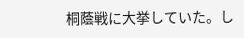桐蔭戦に大挙していた。し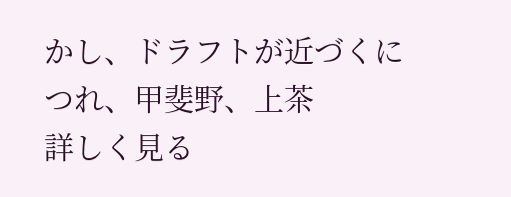かし、ドラフトが近づくにつれ、甲斐野、上茶
詳しく見る